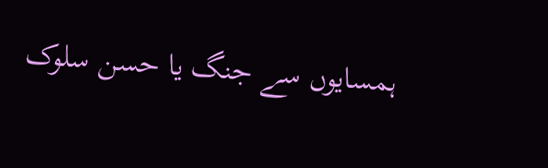ہمسایوں سے جنگ یا حسن سلوک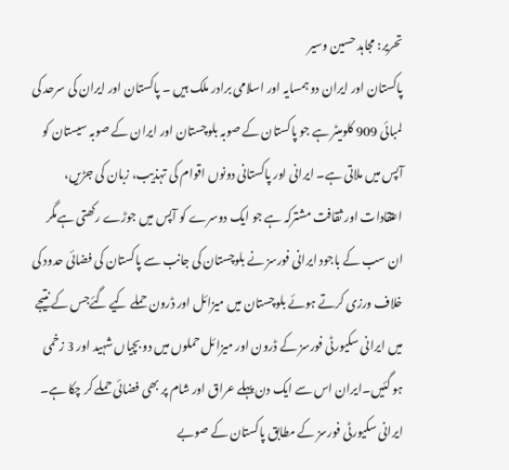تحریر: مجاہد حسین وسیر
پاکستان اور ایران دو ہمسایہ اور اسلامی برادر ملک ہیں ۔ پاکستان اور ایران کی سرحد کی لمبائی 909 کلومیٹر ہے جو پاکستان کے صوبہ بلوچستان اور ایران کے صوبہ سیستان کو آپس میں ملاتی ہے۔ ایرانی اور پاکستانی دونوں اقوام کی تہذیب، زبان کی جڑیں، اعتقادات اور ثقافت مشترکہ ہے جو ایک دوسرے کو آپس میں جوڑے رکھتی ہےمگر ان سب کے باجود ایرانی فورسز نے بلوچستان کی جانب سے پاکستان کی فضائی حدود کی خلاف ورزی کرتے ہوئے بلوچستان میں میزائل اور ڈرون حملے کیے گئےجس کے نتیجے میں ایرانی سکیورٹی فورسز کے ڈرون اور میزائل حملوں میں دو بچیاں شہید اور 3 زخمی ہو گئیں۔ایران اس سے ایک دن پہلے عراق اور شام پر بھی فضائی حملے کر چکا ہے۔ ایرانی سکیورٹی فورسز کے مطابق پاکستان کے صوبے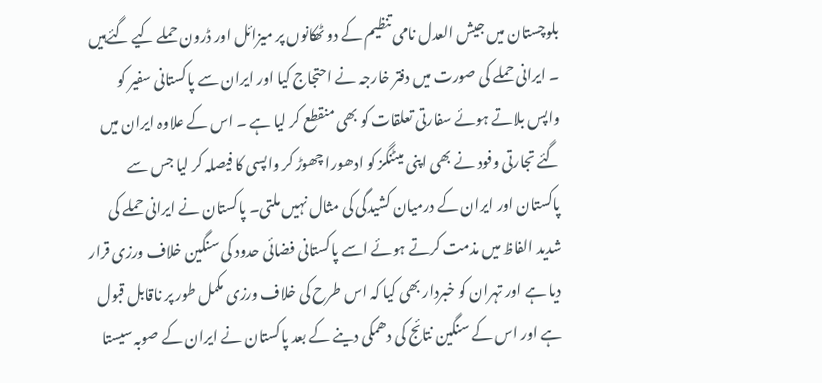بلوچستان میں جیش العدل نامی تنظیم کے دو ٹھکانوں پر میزائل اور ڈرون حملے کیے گئےہیں ۔ ایرانی حملے کی صورت میں دفتر خارجہ نے احتجاج کیا اور ایران سے پاکستانی سفیر کو واپس بلاتے ہوئے سفارتی تعلقات کو بھی منقطع کر لیا ہے ۔ اس کے علاوہ ایران میں گئے تجارتی وفود نے بھی اپنی میٹنگز کو ادھورا چھوڑ کر واپسی کا فیصلہ کر لیا جس سے پاکستان اور ایران کے درمیان کشیدگی کی مثال نہیں ملتی۔ پاکستان نے ایرانی حملے کی شدید الفاظ میں مذمت کرتے ہوئے اسے پاکستانی فضائی حدود کی سنگین خلاف ورزی قرار دیا ہے اور تہران کو خبردار بھی کیا کہ اس طرح کی خلاف ورزی مکمل طور پر ناقابل قبول ہے اور اس کے سنگین نتائج کی دھمکی دینے کے بعد پاکستان نے ایران کے صوبہ سیستا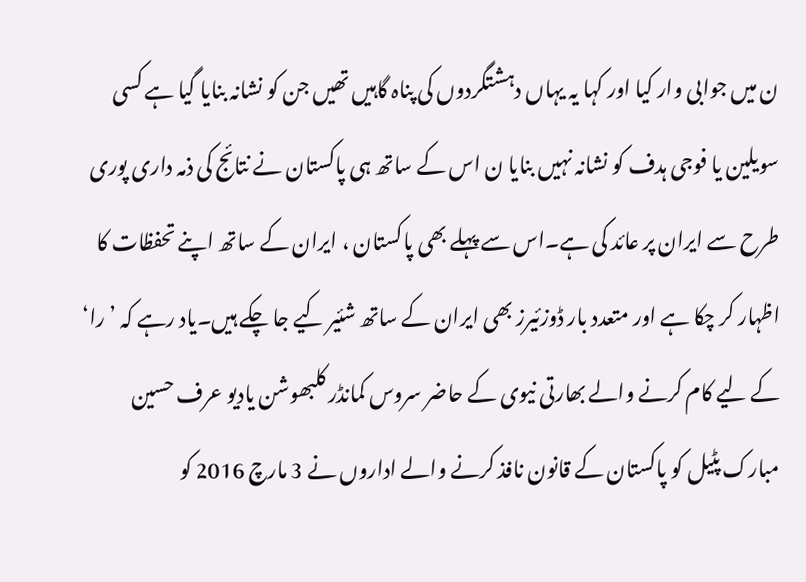ن میں جوابی وار کیا اور کہا یہ یہاں دہشتگردوں کی پناہ گاہیں تھیں جن کو نشانہ بنایا گیا ہے کسی سویلین یا فوجی ہدف کو نشانہ نہیں بنایا ن اس کے ساتھ ہی پاکستان نے نتائج کی ذمہ داری پوری طرح سے ایران پر عائد کی ہے۔اس سے پہلے بھی پاکستان ، ایران کے ساتھ اپنے تحفظات کا اظہار کر چکا ہے اور متعدد بار ڈوزئیرز بھی ایران کے ساتھ شئیر کیے جا چکے ہیں۔یاد رہے کہ ’را‘ کے لیے کام کرنے والے بھارتی نیوی کے حاضر سروس کمانڈر کلبھوشن یادیو عرف حسین مبارک پٹیل کو پاکستان کے قانون نافذ کرنے والے اداروں نے 3 مارچ 2016 کو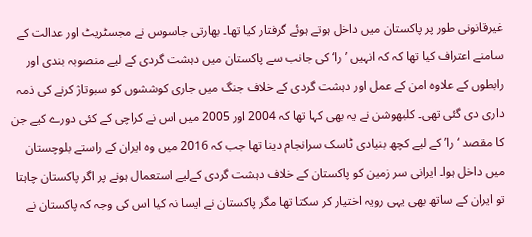غیرقانونی طور پر پاکستان میں داخل ہوتے ہوئے گرفتار کیا تھا۔ بھارتی جاسوس نے مجسٹریٹ اور عدالت کے سامنے اعتراف کیا تھا کہ کہ انہیں ’را‘ کی جانب سے پاکستان میں دہشت گردی کے لیے منصوبہ بندی اور رابطوں کے علاوہ امن کے عمل اور دہشت گردی کے خلاف جنگ میں جاری کوششوں کو سبوتاژ کرنے کی ذمہ داری دی گئی تھی۔ کلبھوشن نے یہ بھی کہا تھا کہ 2004 اور 2005 میں اس نے کراچی کے کئی دورے کیے جن کا مقصد ‘را’ کے لیے کچھ بنیادی ٹاسک سرانجام دینا تھا جب کہ 2016 میں وہ ایران کے راستے بلوچستان میں داخل ہوا۔ ایرانی سر زمین کو پاکستان کے خلاف دہشت گردی کےلیے استعمال ہونے پر اگر پاکستان چاہتا تو ایران کے ساتھ بھی یہی رویہ اختیار کر سکتا تھا مگر پاکستان نے ایسا نہ کیا اس کی وجہ کہ پاکستان نے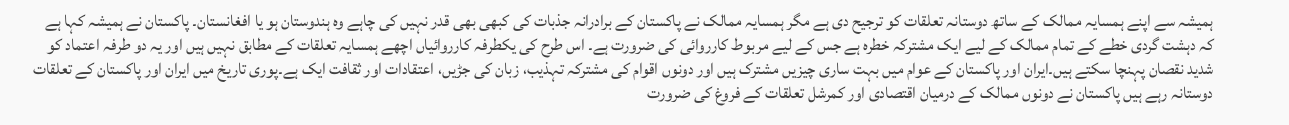ہمیشہ سے اپنے ہمسایہ ممالک کے ساتھ دوستانہ تعلقات کو ترجیح دی ہے مگر ہمسایہ ممالک نے پاکستان کے برادرانہ جذبات کی کبھی بھی قدر نہیں کی چاہے وہ ہندوستان ہو یا افغانستان۔ پاکستان نے ہمیشہ کہا ہے کہ دہشت گردی خطے کے تمام ممالک کے لیے ایک مشترکہ خطرہ ہے جس کے لیے مربوط کارروائی کی ضرورت ہے۔ اس طرح کی یکطرفہ کارروائیاں اچھے ہمسایہ تعلقات کے مطابق نہیں ہیں اور یہ دو طرفہ اعتماد کو شدید نقصان پہنچا سکتے ہیں۔ایران اور پاکستان کے عوام میں بہت ساری چیزیں مشترک ہیں اور دونوں اقوام کی مشترکہ تہذیب، زبان کی جڑیں، اعتقادات اور ثقافت ایک ہے۔پوری تاریخ میں ایران اور پاکستان کے تعلقات دوستانہ رہے ہیں پاکستان نے دونوں ممالک کے درمیان اقتصادی اور کمرشل تعلقات کے فروغ کی ضرورت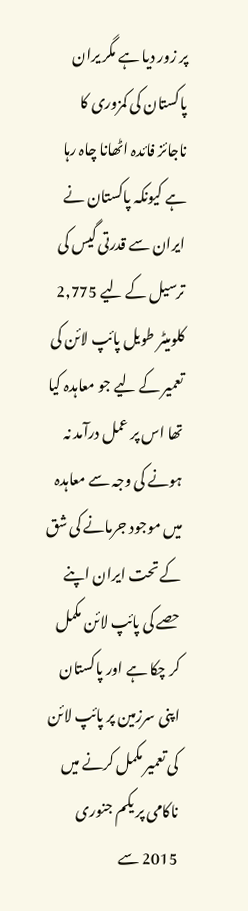پر زور دیا ہے مگر یران پاکستان کی کمزوری کا ناجائز فائدہ اٹھانا چاہ رہا ہے کیونکہ پاکستان نے ایران سے قدرتی گیس کی ترسیل کے لیے 2,775 کلومیٹر طویل پائپ لائن کی تعمیر کے لیے جو معاہدہ کیا تھا اس پر عمل درآمد نہ ہونے کی وجہ سے معاہدہ میں موجود جرمانے کی شق کے تحت ایران اپنے حصے کی پائپ لائن مکمل کر چکا ہے اور پاکستان اپنی سرزمین پر پائپ لائن کی تعمیر مکمل کرنے میں ناکامی پر یکم جنوری 2015 سے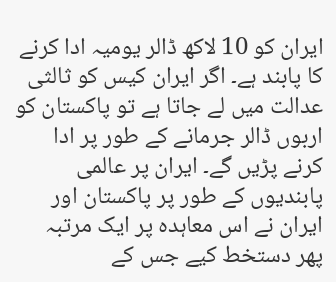ایران کو 10 لاکھ ڈالر یومیہ ادا کرنے کا پابند ہے۔ اگر ایران کیس کو ثالثی عدالت میں لے جاتا ہے تو پاکستان کو اربوں ڈالر جرمانے کے طور پر ادا کرنے پڑیں گے۔ ایران پر عالمی پابندیوں کے طور پر پاکستان اور ایران نے اس معاہدہ پر ایک مرتبہ پھر دستخط کیے جس کے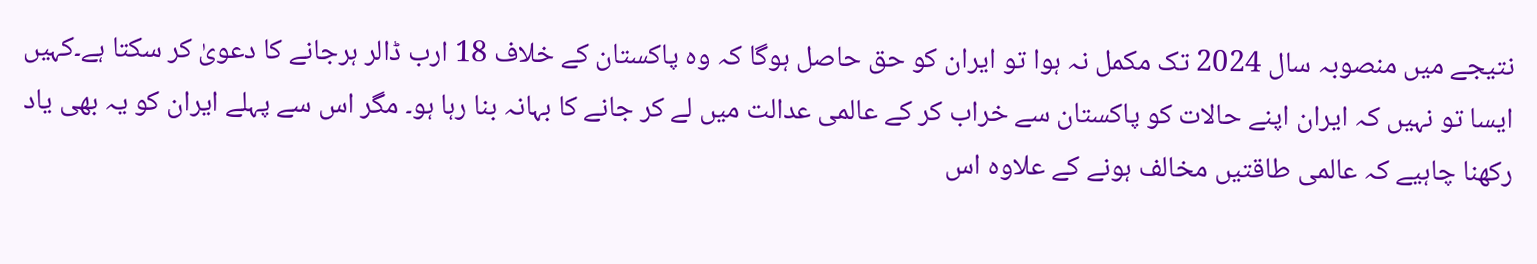نتیجے میں منصوبہ سال 2024 تک مکمل نہ ہوا تو ایران کو حق حاصل ہوگا کہ وہ پاکستان کے خلاف 18 ارب ڈالر ہرجانے کا دعویٰ کر سکتا ہے۔کہیں ایسا تو نہیں کہ ایران اپنے حالات کو پاکستان سے خراب کر کے عالمی عدالت میں لے کر جانے کا بہانہ بنا رہا ہو۔ مگر اس سے پہلے ایران کو یہ بھی یاد رکھنا چاہیے کہ عالمی طاقتیں مخالف ہونے کے علاوہ اس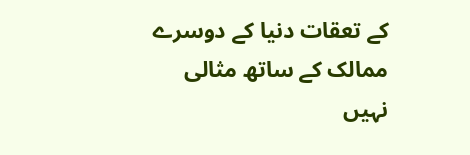کے تعقات دنیا کے دوسرے ممالک کے ساتھ مثالی نہیں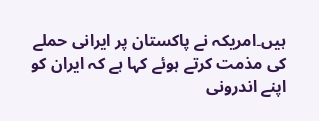ہیں۔امریکہ نے پاکستان پر ایرانی حملے کی مذمت کرتے ہوئے کہا ہے کہ ایران کو اپنے اندرونی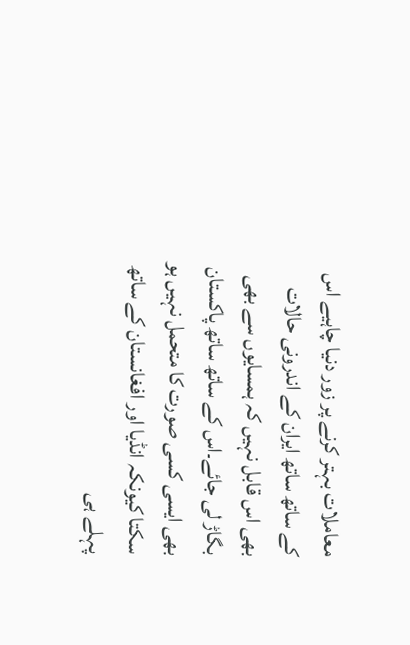معاملات بہتر کرنے پر زور دنیا چاہیے اس کے ساتھ ساتھ ایران کے اندرونی حالات بھی اس قابل نہیں کہ ہمسایوں سے بھی بگاڑ لی جائے۔اس کے ساتھ ساتھ پاکستان بھی ایسی کسی صورت کا متحمل نہیں ہو سکتا کیونکہ انڈیا اور افغانستان کے ساتھ پہلے ہی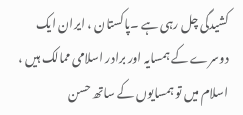کشیدگی چل رہی ہے ۔پاکستان ، ایران ایک دوسرے کے ہمسایہ اور برادر اسلامی ممالک ہیں ، اسلام میں تو ہمسایوں کے ساتھ حسن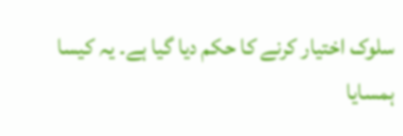سلوک اختیار کرنے کا حکم دیا گیا ہے۔ یہ کیسا ہمسایا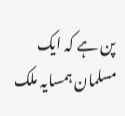پن ہے کہ ایک مسلمان ہمسایہ ملک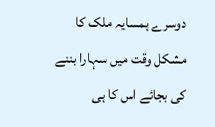دوسرے ہمسایہ ملک کا مشکل وقت میں سہارا بننے کی بجائے اس کا ہی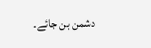دشمن بن جائے۔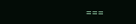===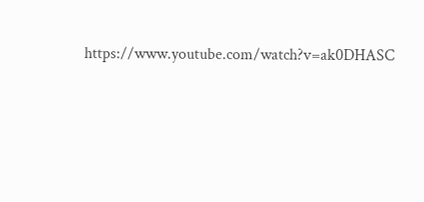https://www.youtube.com/watch?v=ak0DHASC